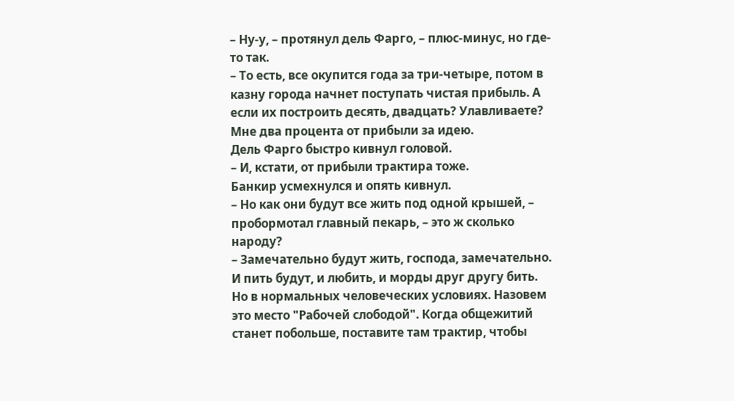– Ну-у, – протянул дель Фарго, – плюс-минус, но где-то так.
– То есть, все окупится года за три-четыре, потом в казну города начнет поступать чистая прибыль. А если их построить десять, двадцать? Улавливаете? Мне два процента от прибыли за идею.
Дель Фарго быстро кивнул головой.
– И, кстати, от прибыли трактира тоже.
Банкир усмехнулся и опять кивнул.
– Но как они будут все жить под одной крышей, – пробормотал главный пекарь, – это ж сколько народу?
– Замечательно будут жить, господа, замечательно. И пить будут, и любить, и морды друг другу бить. Но в нормальных человеческих условиях. Назовем это место "Рабочей слободой". Когда общежитий станет побольше, поставите там трактир, чтобы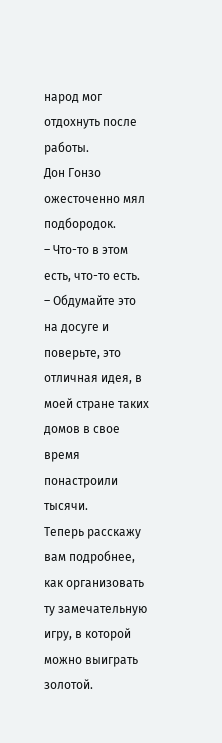народ мог отдохнуть после работы.
Дон Гонзо ожесточенно мял подбородок.
– Что-то в этом есть, что-то есть.
– Обдумайте это на досуге и поверьте, это отличная идея, в моей стране таких домов в свое время понастроили тысячи.
Теперь расскажу вам подробнее, как организовать ту замечательную игру, в которой можно выиграть золотой.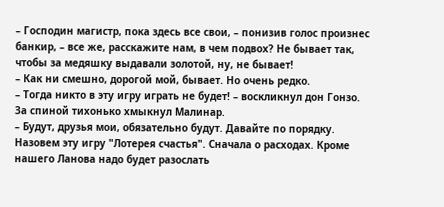– Господин магистр, пока здесь все свои, – понизив голос произнес банкир, – все же, расскажите нам, в чем подвох? Не бывает так, чтобы за медяшку выдавали золотой, ну, не бывает!
– Как ни смешно, дорогой мой, бывает. Но очень редко.
– Тогда никто в эту игру играть не будет! – воскликнул дон Гонзо.
За спиной тихонько хмыкнул Малинар.
– Будут, друзья мои, обязательно будут. Давайте по порядку. Назовем эту игру "Лотерея счастья". Сначала о расходах. Кроме нашего Ланова надо будет разослать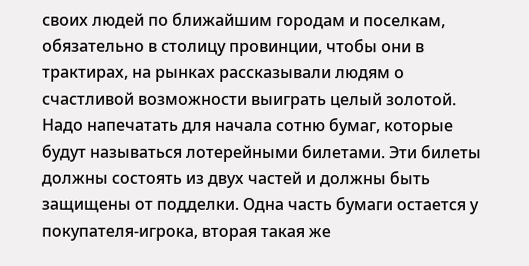своих людей по ближайшим городам и поселкам, обязательно в столицу провинции, чтобы они в трактирах, на рынках рассказывали людям о счастливой возможности выиграть целый золотой.
Надо напечатать для начала сотню бумаг, которые будут называться лотерейными билетами. Эти билеты должны состоять из двух частей и должны быть защищены от подделки. Одна часть бумаги остается у покупателя-игрока, вторая такая же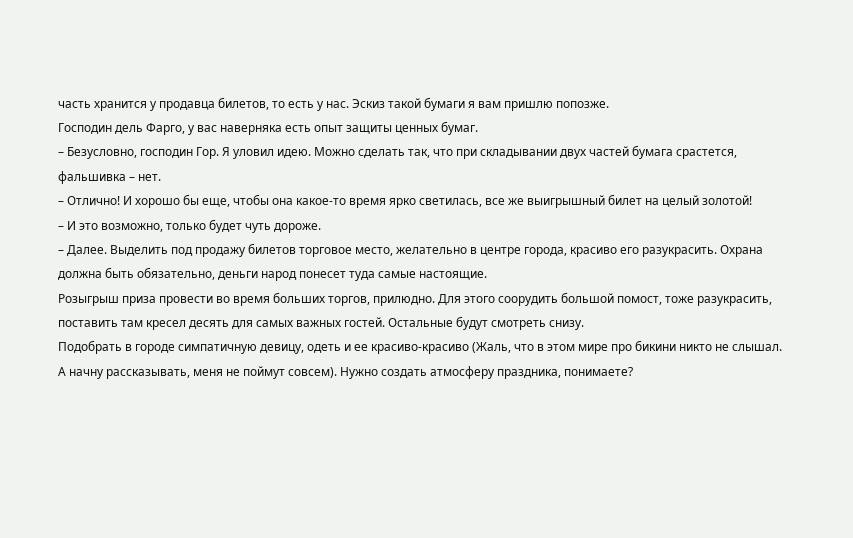часть хранится у продавца билетов, то есть у нас. Эскиз такой бумаги я вам пришлю попозже.
Господин дель Фарго, у вас наверняка есть опыт защиты ценных бумаг.
– Безусловно, господин Гор. Я уловил идею. Можно сделать так, что при складывании двух частей бумага срастется, фальшивка – нет.
– Отлично! И хорошо бы еще, чтобы она какое-то время ярко светилась, все же выигрышный билет на целый золотой!
– И это возможно, только будет чуть дороже.
– Далее. Выделить под продажу билетов торговое место, желательно в центре города, красиво его разукрасить. Охрана должна быть обязательно, деньги народ понесет туда самые настоящие.
Розыгрыш приза провести во время больших торгов, прилюдно. Для этого соорудить большой помост, тоже разукрасить, поставить там кресел десять для самых важных гостей. Остальные будут смотреть снизу.
Подобрать в городе симпатичную девицу, одеть и ее красиво-красиво (Жаль, что в этом мире про бикини никто не слышал. А начну рассказывать, меня не поймут совсем). Нужно создать атмосферу праздника, понимаете?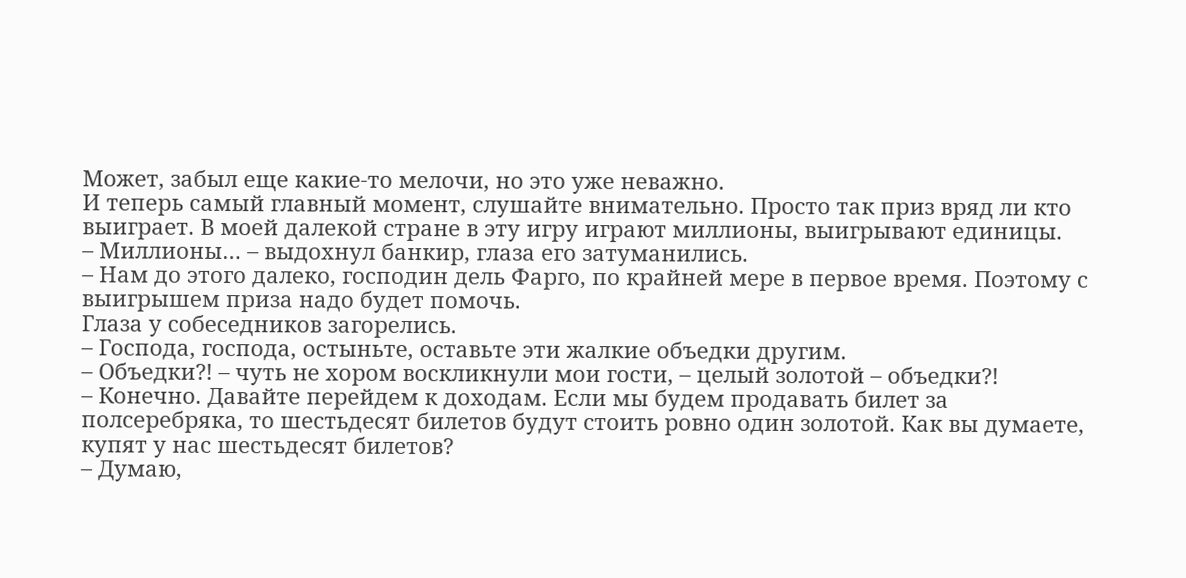Может, забыл еще какие-то мелочи, но это уже неважно.
И теперь самый главный момент, слушайте внимательно. Просто так приз вряд ли кто выиграет. В моей далекой стране в эту игру играют миллионы, выигрывают единицы.
– Миллионы… – выдохнул банкир, глаза его затуманились.
– Нам до этого далеко, господин дель Фарго, по крайней мере в первое время. Поэтому с выигрышем приза надо будет помочь.
Глаза у собеседников загорелись.
– Господа, господа, остыньте, оставьте эти жалкие объедки другим.
– Объедки?! – чуть не хором воскликнули мои гости, – целый золотой – объедки?!
– Конечно. Давайте перейдем к доходам. Если мы будем продавать билет за полсеребряка, то шестьдесят билетов будут стоить ровно один золотой. Как вы думаете, купят у нас шестьдесят билетов?
– Думаю,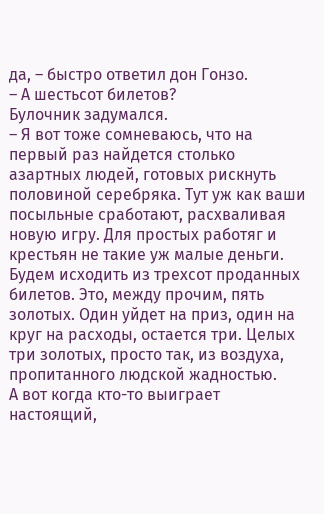да, – быстро ответил дон Гонзо.
– А шестьсот билетов?
Булочник задумался.
– Я вот тоже сомневаюсь, что на первый раз найдется столько азартных людей, готовых рискнуть половиной серебряка. Тут уж как ваши посыльные сработают, расхваливая новую игру. Для простых работяг и крестьян не такие уж малые деньги. Будем исходить из трехсот проданных билетов. Это, между прочим, пять золотых. Один уйдет на приз, один на круг на расходы, остается три. Целых три золотых, просто так, из воздуха, пропитанного людской жадностью.
А вот когда кто-то выиграет настоящий,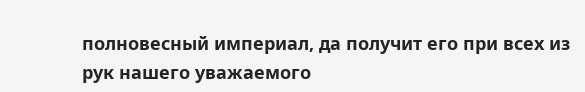полновесный империал, да получит его при всех из рук нашего уважаемого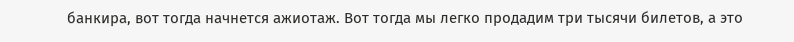банкира, вот тогда начнется ажиотаж. Вот тогда мы легко продадим три тысячи билетов, а это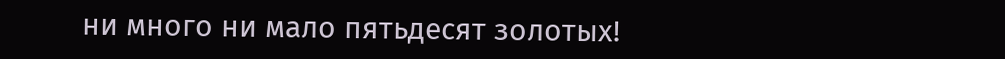ни много ни мало пятьдесят золотых!